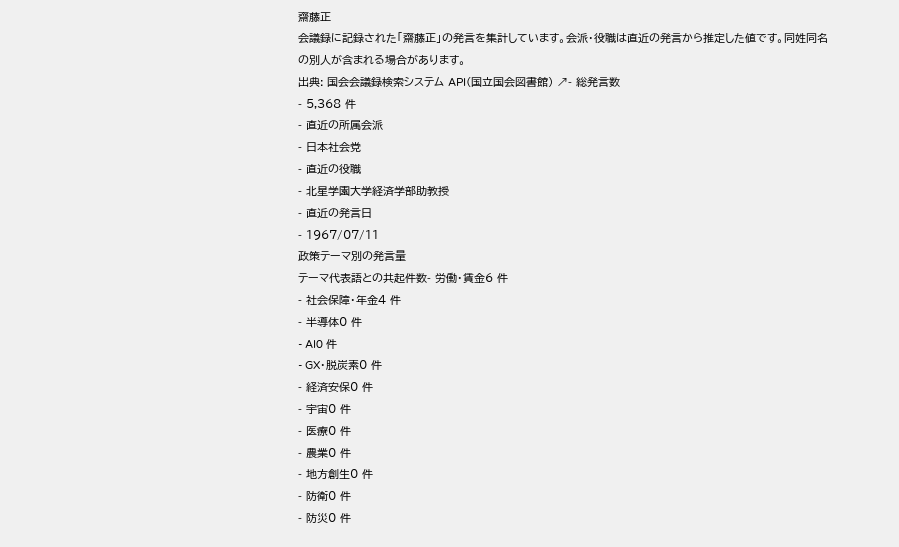齋藤正
会議録に記録された「齋藤正」の発言を集計しています。会派・役職は直近の発言から推定した値です。同姓同名の別人が含まれる場合があります。
出典: 国会会議録検索システム API(国立国会図書館) ↗- 総発言数
- 5,368 件
- 直近の所属会派
- 日本社会党
- 直近の役職
- 北星学園大学経済学部助教授
- 直近の発言日
- 1967/07/11
政策テーマ別の発言量
テーマ代表語との共起件数- 労働・賃金6 件
- 社会保障・年金4 件
- 半導体0 件
- AI0 件
- GX・脱炭素0 件
- 経済安保0 件
- 宇宙0 件
- 医療0 件
- 農業0 件
- 地方創生0 件
- 防衛0 件
- 防災0 件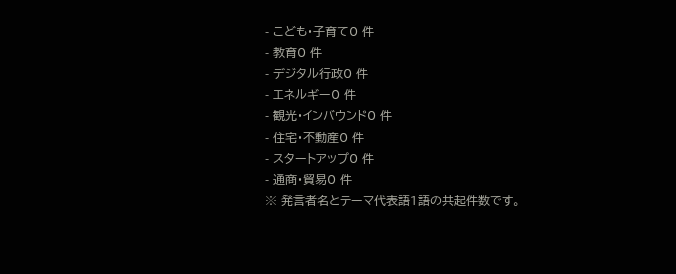- こども・子育て0 件
- 教育0 件
- デジタル行政0 件
- エネルギー0 件
- 観光・インバウンド0 件
- 住宅・不動産0 件
- スタートアップ0 件
- 通商・貿易0 件
※ 発言者名とテーマ代表語1語の共起件数です。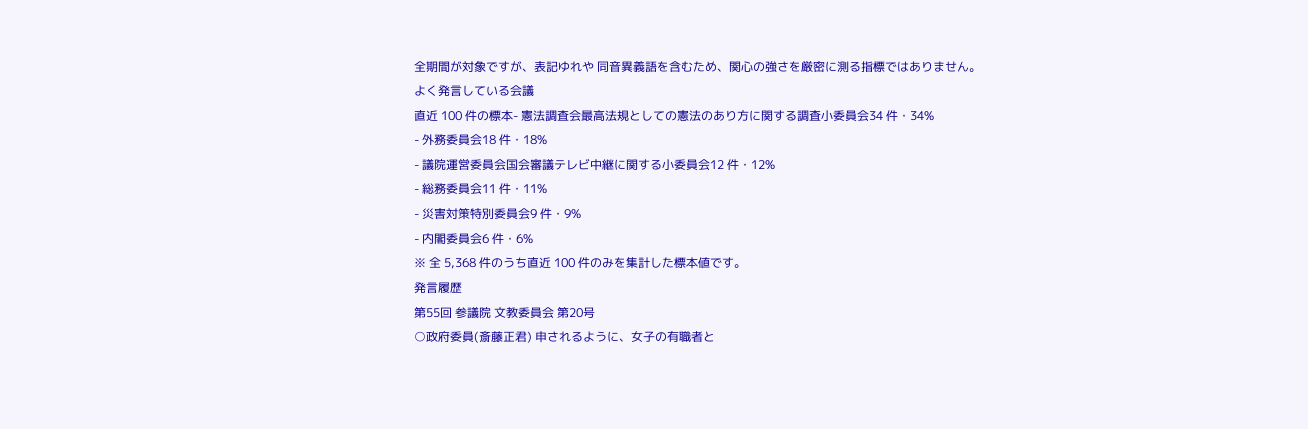全期間が対象ですが、表記ゆれや 同音異義語を含むため、関心の強さを厳密に測る指標ではありません。
よく発言している会議
直近 100 件の標本- 憲法調査会最高法規としての憲法のあり方に関する調査小委員会34 件・34%
- 外務委員会18 件・18%
- 議院運営委員会国会審議テレビ中継に関する小委員会12 件・12%
- 総務委員会11 件・11%
- 災害対策特別委員会9 件・9%
- 内閣委員会6 件・6%
※ 全 5,368 件のうち直近 100 件のみを集計した標本値です。
発言履歴
第55回 参議院 文教委員会 第20号
○政府委員(斎藤正君) 申されるように、女子の有職者と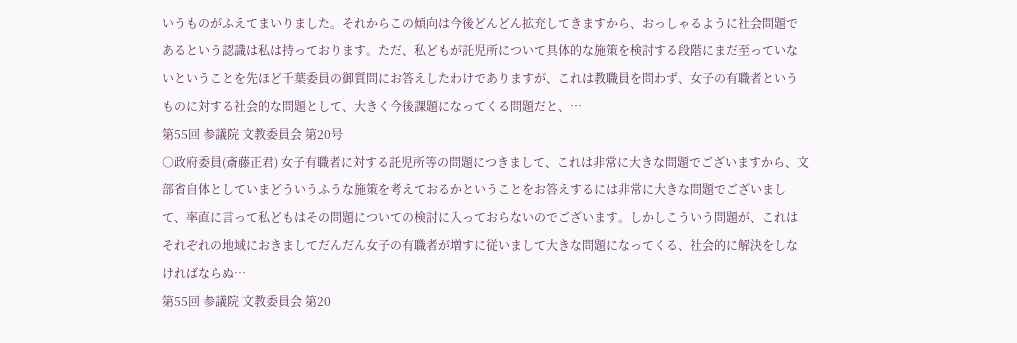いうものがふえてまいりました。それからこの傾向は今後どんどん拡充してきますから、おっしゃるように社会問題であるという認識は私は持っております。ただ、私どもが託児所について具体的な施策を検討する段階にまだ至っていないということを先ほど千葉委員の御質問にお答えしたわけでありますが、これは教職員を問わず、女子の有職者というものに対する社会的な問題として、大きく今後課題になってくる問題だと、…
第55回 参議院 文教委員会 第20号
○政府委員(斎藤正君) 女子有職者に対する託児所等の問題につきまして、これは非常に大きな問題でございますから、文部省自体としていまどういうふうな施策を考えておるかということをお答えするには非常に大きな問題でございまして、率直に言って私どもはその問題についての検討に入っておらないのでございます。しかしこういう問題が、これはそれぞれの地域におきましてだんだん女子の有職者が増すに従いまして大きな問題になってくる、社会的に解決をしなければならぬ…
第55回 参議院 文教委員会 第20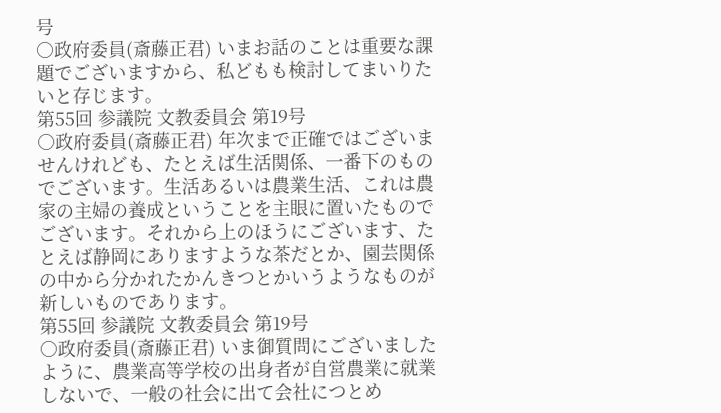号
○政府委員(斎藤正君) いまお話のことは重要な課題でございますから、私どもも検討してまいりたいと存じます。
第55回 参議院 文教委員会 第19号
○政府委員(斎藤正君) 年次まで正確ではございませんけれども、たとえば生活関係、一番下のものでございます。生活あるいは農業生活、これは農家の主婦の養成ということを主眼に置いたものでございます。それから上のほうにございます、たとえば静岡にありますような茶だとか、園芸関係の中から分かれたかんきつとかいうようなものが新しいものであります。
第55回 参議院 文教委員会 第19号
○政府委員(斎藤正君) いま御質問にございましたように、農業高等学校の出身者が自営農業に就業しないで、一般の社会に出て会社につとめ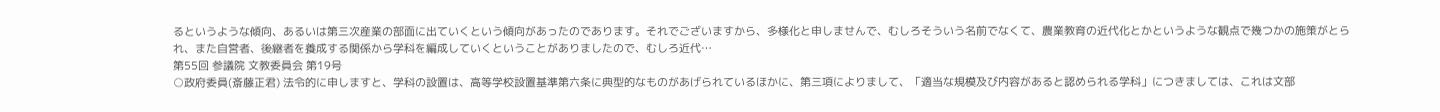るというような傾向、あるいは第三次産業の部面に出ていくという傾向があったのであります。それでございますから、多様化と申しませんで、むしろそういう名前でなくて、農業教育の近代化とかというような観点で幾つかの施策がとられ、また自営者、後継者を養成する関係から学科を編成していくということがありましたので、むしろ近代…
第55回 参議院 文教委員会 第19号
○政府委員(斎藤正君) 法令的に申しますと、学科の設置は、高等学校設置基準第六条に典型的なものがあげられているほかに、第三項によりまして、「適当な規模及び内容があると認められる学科」につきましては、これは文部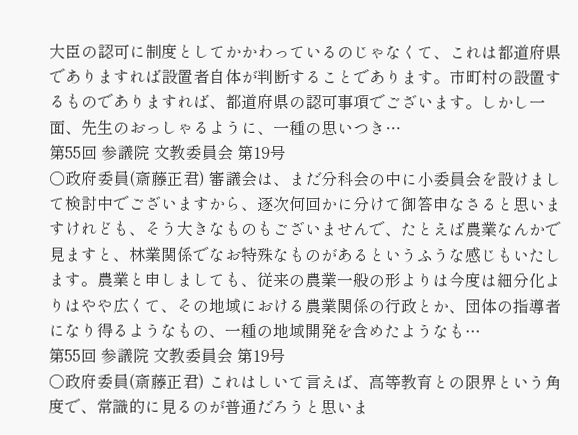大臣の認可に制度としてかかわっているのじゃなくて、これは都道府県でありますれば設置者自体が判断することであります。市町村の設置するものでありますれば、都道府県の認可事項でございます。しかし一面、先生のおっしゃるように、一種の思いつき…
第55回 参議院 文教委員会 第19号
○政府委員(斎藤正君) 審議会は、まだ分科会の中に小委員会を設けまして検討中でございますから、逐次何回かに分けて御答申なさると思いますけれども、そう大きなものもございませんで、たとえば農業なんかで見ますと、林業関係でなお特殊なものがあるというふうな感じもいたします。農業と申しましても、従来の農業一般の形よりは今度は細分化よりはやや広くて、その地域における農業関係の行政とか、団体の指導者になり得るようなもの、一種の地域開発を含めたようなも…
第55回 参議院 文教委員会 第19号
○政府委員(斎藤正君) これはしいて言えば、高等教育との限界という角度で、常識的に見るのが普通だろうと思いま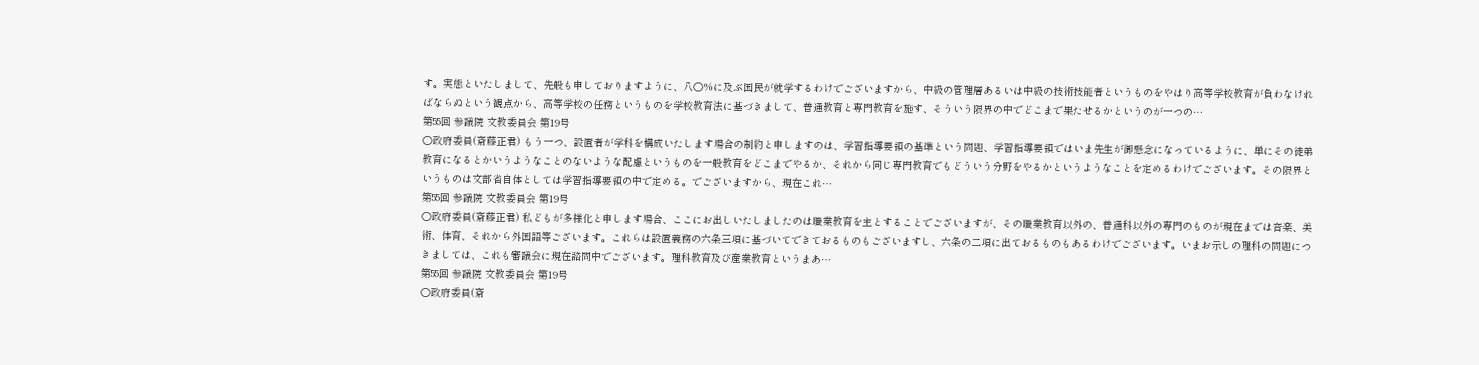す。実態といたしまして、先般も申しておりますように、八〇%に及ぶ国民が就学するわけでございますから、中級の管理層あるいは中級の技術技能者というものをやはり高等学校教育が負わなければならぬという観点から、高等学校の任務というものを学校教育法に基づきまして、普通教育と専門教育を施す、そういう限界の中でどこまで果たせるかというのが一つの…
第55回 参議院 文教委員会 第19号
○政府委員(斎藤正君) もう一つ、設置者が学科を構成いたします場合の制約と申しますのは、学習指導要領の基準という問題、学習指導要領ではいま先生が御懸念になっているように、単にその徒弟教育になるとかいうようなことのないような配慮というものを一般教育をどこまでやるか、それから同じ専門教育でもどういう分野をやるかというようなことを定めるわけでございます。その限界というものは文部省自体としては学習指導要領の中で定める。でございますから、現在これ…
第55回 参議院 文教委員会 第19号
○政府委員(斎藤正君) 私どもが多様化と申します場合、ここにお出しいたしましたのは職業教育を主とすることでございますが、その職業教育以外の、普通科以外の専門のものが現在までは音楽、美術、体育、それから外国語等ございます。これらは設置義務の六条三項に基づいてできておるものもございますし、六条の二項に出ておるものもあるわけでございます。いまお示しの理科の問題につきましては、これも審議会に現在諮問中でございます。理科教育及び産業教育というまあ…
第55回 参議院 文教委員会 第19号
○政府委員(斎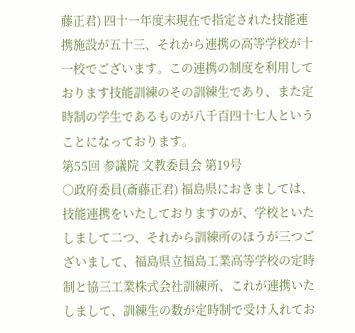藤正君) 四十一年度末現在で指定された技能連携施設が五十三、それから連携の高等学校が十一校でございます。この連携の制度を利用しております技能訓練のその訓練生であり、また定時制の学生であるものが八千百四十七人ということになっております。
第55回 参議院 文教委員会 第19号
○政府委員(斎藤正君) 福島県におきましては、技能連携をいたしておりますのが、学校といたしまして二つ、それから訓練所のほうが三つございまして、福島県立福島工業高等学校の定時制と協三工業株式会社訓練所、これが連携いたしまして、訓練生の数が定時制で受け入れてお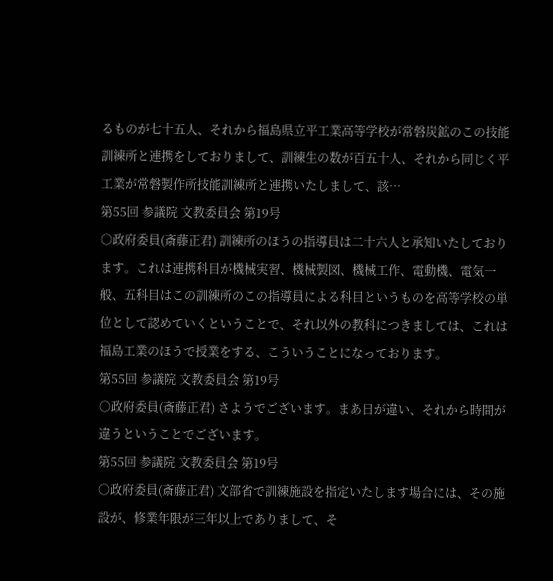るものが七十五人、それから福島県立平工業高等学校が常磐炭鉱のこの技能訓練所と連携をしておりまして、訓練生の数が百五十人、それから同じく平工業が常磐製作所技能訓練所と連携いたしまして、該…
第55回 参議院 文教委員会 第19号
○政府委員(斎藤正君) 訓練所のほうの指導員は二十六人と承知いたしております。これは連携科目が機械実習、機械製図、機械工作、電動機、電気一般、五科目はこの訓練所のこの指導員による科目というものを高等学校の単位として認めていくということで、それ以外の教科につきましては、これは福島工業のほうで授業をする、こういうことになっております。
第55回 参議院 文教委員会 第19号
○政府委員(斎藤正君) さようでございます。まあ日が違い、それから時間が違うということでございます。
第55回 参議院 文教委員会 第19号
○政府委員(斎藤正君) 文部省で訓練施設を指定いたします場合には、その施設が、修業年限が三年以上でありまして、そ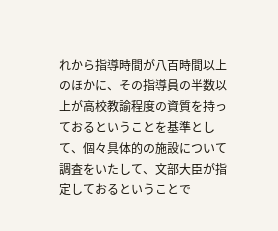れから指導時間が八百時間以上のほかに、その指導員の半数以上が高校教諭程度の資質を持っておるということを基準として、個々具体的の施設について調査をいたして、文部大臣が指定しておるということで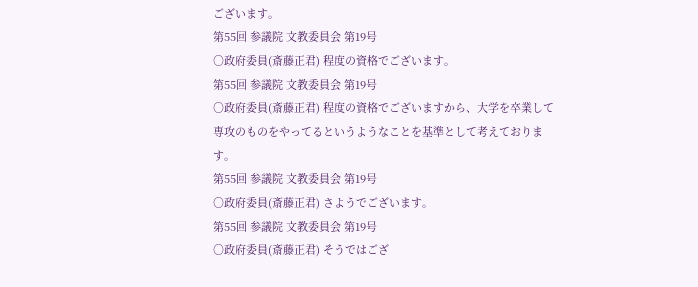ございます。
第55回 参議院 文教委員会 第19号
○政府委員(斎藤正君) 程度の資格でございます。
第55回 参議院 文教委員会 第19号
○政府委員(斎藤正君) 程度の資格でございますから、大学を卒業して専攻のものをやってるというようなことを基準として考えております。
第55回 参議院 文教委員会 第19号
○政府委員(斎藤正君) さようでございます。
第55回 参議院 文教委員会 第19号
○政府委員(斎藤正君) そうではござ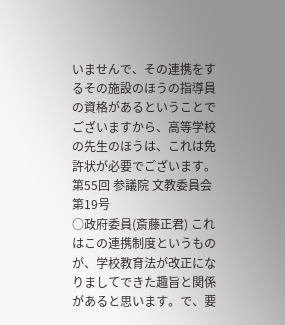いませんで、その連携をするその施設のほうの指導員の資格があるということでございますから、高等学校の先生のほうは、これは免許状が必要でございます。
第55回 参議院 文教委員会 第19号
○政府委員(斎藤正君) これはこの連携制度というものが、学校教育法が改正になりましてできた趣旨と関係があると思います。で、要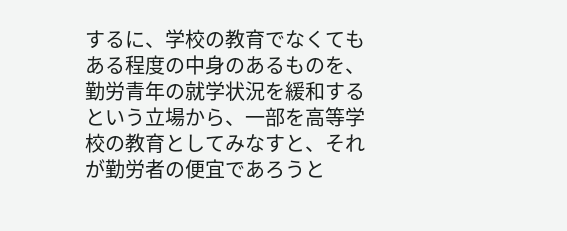するに、学校の教育でなくてもある程度の中身のあるものを、勤労青年の就学状況を緩和するという立場から、一部を高等学校の教育としてみなすと、それが勤労者の便宜であろうと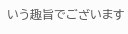いう趣旨でございます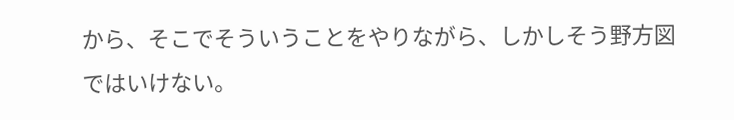から、そこでそういうことをやりながら、しかしそう野方図ではいけない。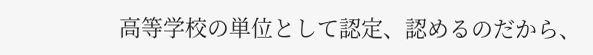高等学校の単位として認定、認めるのだから、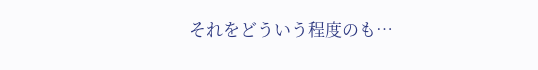それをどういう程度のも…